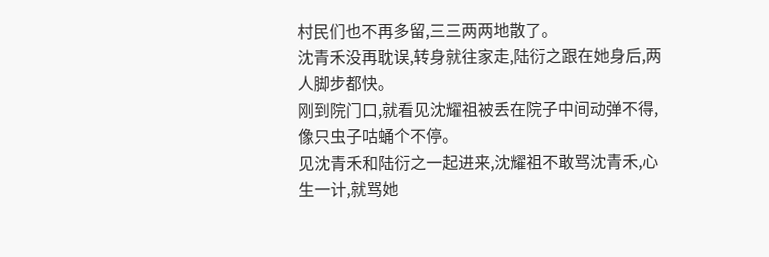村民们也不再多留,三三两两地散了。
沈青禾没再耽误,转身就往家走,陆衍之跟在她身后,两人脚步都快。
刚到院门口,就看见沈耀祖被丢在院子中间动弹不得,像只虫子咕蛹个不停。
见沈青禾和陆衍之一起进来,沈耀祖不敢骂沈青禾,心生一计,就骂她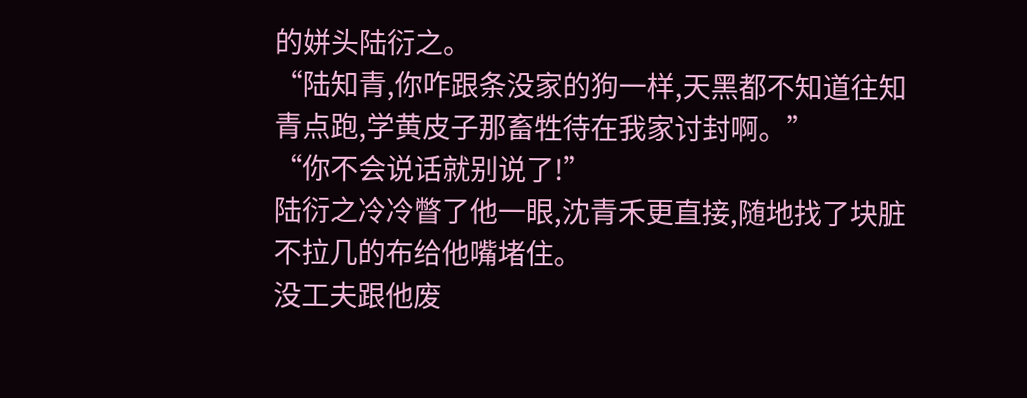的姘头陆衍之。
“陆知青,你咋跟条没家的狗一样,天黑都不知道往知青点跑,学黄皮子那畜牲待在我家讨封啊。”
“你不会说话就别说了!”
陆衍之冷冷瞥了他一眼,沈青禾更直接,随地找了块脏不拉几的布给他嘴堵住。
没工夫跟他废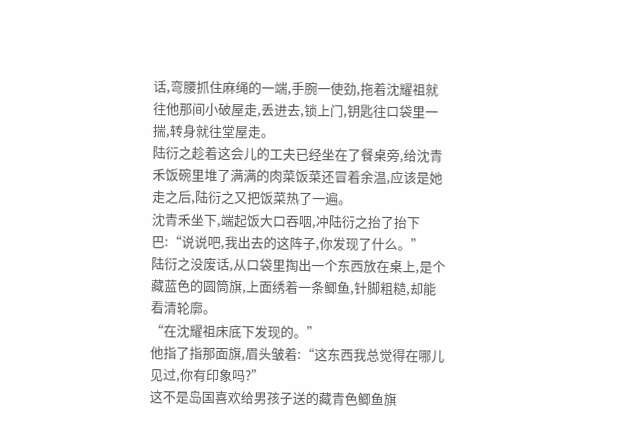话,弯腰抓住麻绳的一端,手腕一使劲,拖着沈耀祖就往他那间小破屋走,丢进去,锁上门,钥匙往口袋里一揣,转身就往堂屋走。
陆衍之趁着这会儿的工夫已经坐在了餐桌旁,给沈青禾饭碗里堆了满满的肉菜饭菜还冒着余温,应该是她走之后,陆衍之又把饭菜热了一遍。
沈青禾坐下,端起饭大口吞咽,冲陆衍之抬了抬下巴:“说说吧,我出去的这阵子,你发现了什么。”
陆衍之没废话,从口袋里掏出一个东西放在桌上,是个藏蓝色的圆筒旗,上面绣着一条鲫鱼,针脚粗糙,却能看清轮廓。
“在沈耀祖床底下发现的。”
他指了指那面旗,眉头皱着:“这东西我总觉得在哪儿见过,你有印象吗?”
这不是岛国喜欢给男孩子送的藏青色鲫鱼旗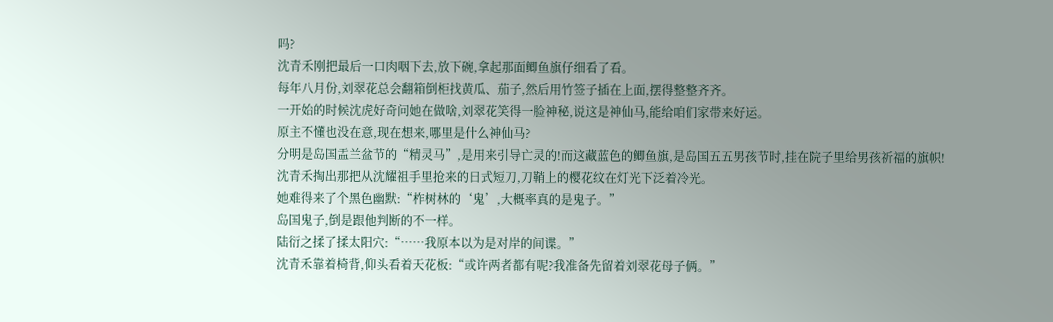吗?
沈青禾刚把最后一口肉咽下去,放下碗,拿起那面鲫鱼旗仔细看了看。
每年八月份,刘翠花总会翻箱倒柜找黄瓜、茄子,然后用竹签子插在上面,摆得整整齐齐。
一开始的时候沈虎好奇问她在做啥,刘翠花笑得一脸神秘,说这是神仙马,能给咱们家带来好运。
原主不懂也没在意,现在想来,哪里是什么神仙马?
分明是岛国盂兰盆节的“精灵马”,是用来引导亡灵的!而这藏蓝色的鲫鱼旗,是岛国五五男孩节时,挂在院子里给男孩祈福的旗帜!
沈青禾掏出那把从沈耀祖手里抢来的日式短刀,刀鞘上的樱花纹在灯光下泛着冷光。
她难得来了个黑色幽默:“柞树林的‘鬼’,大概率真的是鬼子。”
岛国鬼子,倒是跟他判断的不一样。
陆衍之揉了揉太阳穴:“……我原本以为是对岸的间谍。”
沈青禾靠着椅背,仰头看着天花板:“或许两者都有呢?我准备先留着刘翠花母子俩。”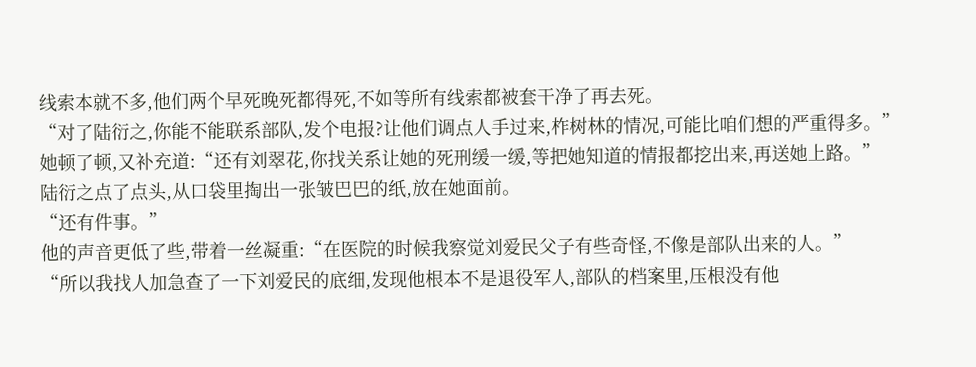线索本就不多,他们两个早死晚死都得死,不如等所有线索都被套干净了再去死。
“对了陆衍之,你能不能联系部队,发个电报?让他们调点人手过来,柞树林的情况,可能比咱们想的严重得多。”
她顿了顿,又补充道:“还有刘翠花,你找关系让她的死刑缓一缓,等把她知道的情报都挖出来,再送她上路。”
陆衍之点了点头,从口袋里掏出一张皱巴巴的纸,放在她面前。
“还有件事。”
他的声音更低了些,带着一丝凝重:“在医院的时候我察觉刘爱民父子有些奇怪,不像是部队出来的人。”
“所以我找人加急查了一下刘爱民的底细,发现他根本不是退役军人,部队的档案里,压根没有他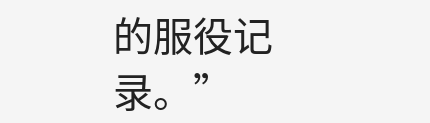的服役记录。”